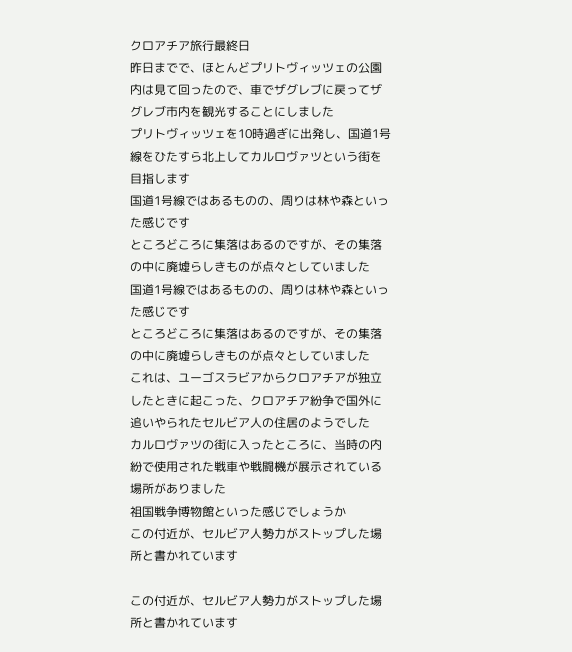クロアチア旅行最終日
昨日までで、ほとんどプリトヴィッツェの公園内は見て回ったので、車でザグレブに戻ってザグレブ市内を観光することにしました
プリトヴィッツェを10時過ぎに出発し、国道1号線をひたすら北上してカルロヴァツという街を目指します
国道1号線ではあるものの、周りは林や森といった感じです
ところどころに集落はあるのですが、その集落の中に廃墟らしきものが点々としていました
国道1号線ではあるものの、周りは林や森といった感じです
ところどころに集落はあるのですが、その集落の中に廃墟らしきものが点々としていました
これは、ユーゴスラビアからクロアチアが独立したときに起こった、クロアチア紛争で国外に追いやられたセルビア人の住居のようでした
カルロヴァツの街に入ったところに、当時の内紛で使用された戦車や戦闘機が展示されている場所がありました
祖国戦争博物館といった感じでしょうか
この付近が、セルビア人勢力がストップした場所と書かれています

この付近が、セルビア人勢力がストップした場所と書かれています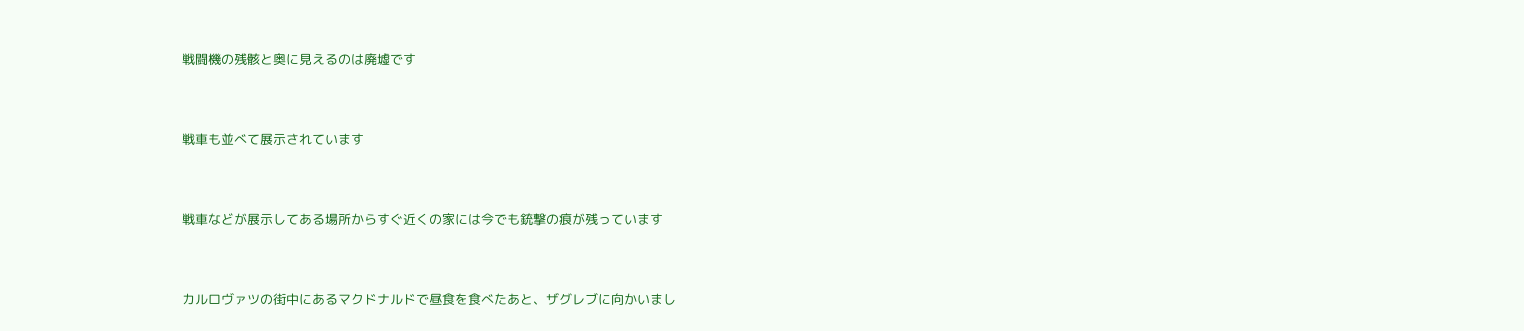戦闘機の残骸と奥に見えるのは廃墟です


戦車も並べて展示されています


戦車などが展示してある場所からすぐ近くの家には今でも銃撃の痕が残っています


カルロヴァツの街中にあるマクドナルドで昼食を食べたあと、ザグレブに向かいまし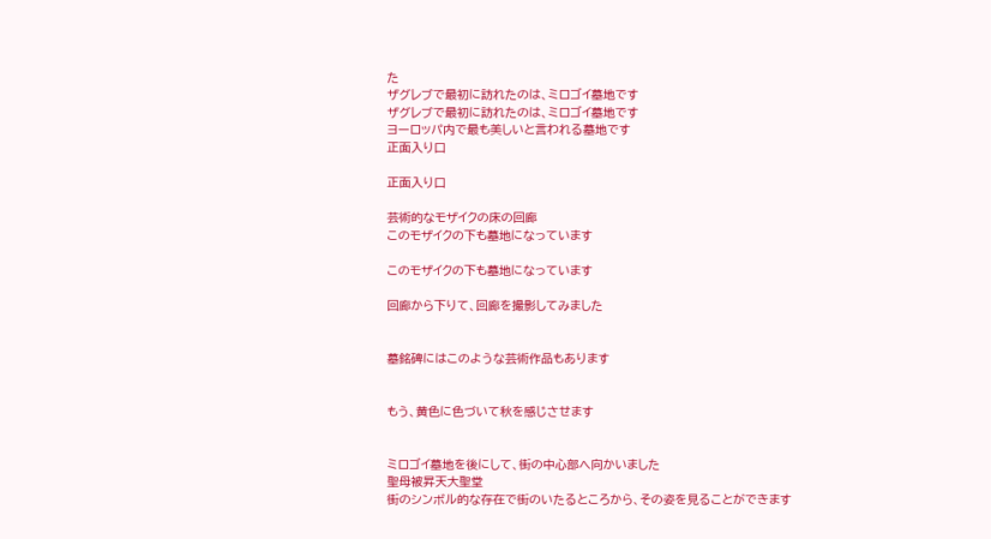た
ザグレブで最初に訪れたのは、ミロゴイ墓地です
ザグレブで最初に訪れたのは、ミロゴイ墓地です
ヨーロッパ内で最も美しいと言われる墓地です
正面入り口

正面入り口

芸術的なモザイクの床の回廊
このモザイクの下も墓地になっています

このモザイクの下も墓地になっています

回廊から下りて、回廊を撮影してみました


墓銘碑にはこのような芸術作品もあります


もう、黄色に色づいて秋を感じさせます


ミロゴイ墓地を後にして、街の中心部へ向かいました
聖母被昇天大聖堂
街のシンボル的な存在で街のいたるところから、その姿を見ることができます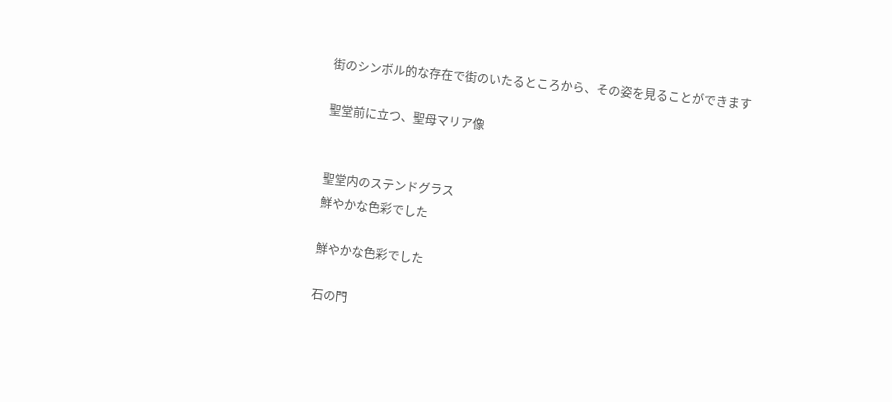街のシンボル的な存在で街のいたるところから、その姿を見ることができます

聖堂前に立つ、聖母マリア像


聖堂内のステンドグラス
鮮やかな色彩でした

鮮やかな色彩でした

石の門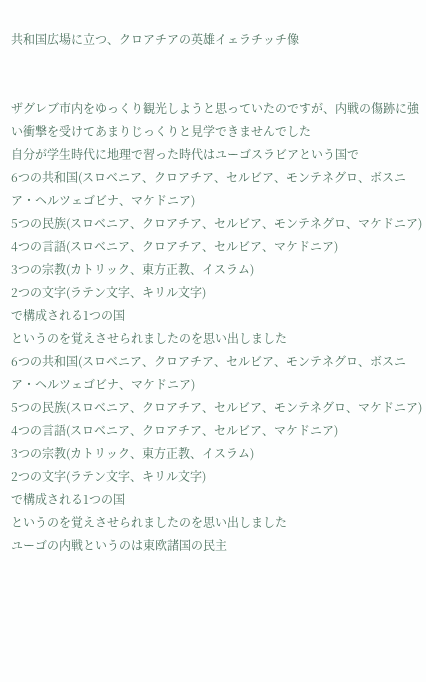共和国広場に立つ、クロアチアの英雄イェラチッチ像


ザグレブ市内をゆっくり観光しようと思っていたのですが、内戦の傷跡に強い衝撃を受けてあまりじっくりと見学できませんでした
自分が学生時代に地理で習った時代はユーゴスラビアという国で
6つの共和国(スロベニア、クロアチア、セルビア、モンテネグロ、ボスニア・ヘルツェゴビナ、マケドニア)
5つの民族(スロベニア、クロアチア、セルビア、モンテネグロ、マケドニア)
4つの言語(スロベニア、クロアチア、セルビア、マケドニア)
3つの宗教(カトリック、東方正教、イスラム)
2つの文字(ラテン文字、キリル文字)
で構成される1つの国
というのを覚えさせられましたのを思い出しました
6つの共和国(スロベニア、クロアチア、セルビア、モンテネグロ、ボスニア・ヘルツェゴビナ、マケドニア)
5つの民族(スロベニア、クロアチア、セルビア、モンテネグロ、マケドニア)
4つの言語(スロベニア、クロアチア、セルビア、マケドニア)
3つの宗教(カトリック、東方正教、イスラム)
2つの文字(ラテン文字、キリル文字)
で構成される1つの国
というのを覚えさせられましたのを思い出しました
ユーゴの内戦というのは東欧諸国の民主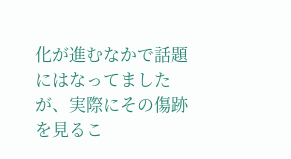化が進むなかで話題にはなってましたが、実際にその傷跡を見るこ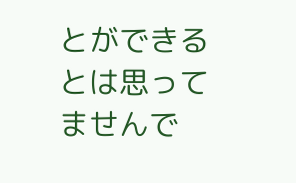とができるとは思ってませんで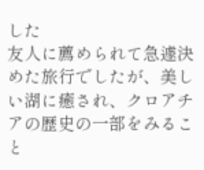した
友人に薦められて急遽決めた旅行でしたが、美しい湖に癒され、クロアチアの歴史の一部をみること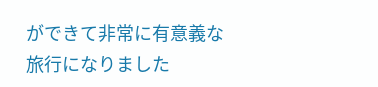ができて非常に有意義な旅行になりました